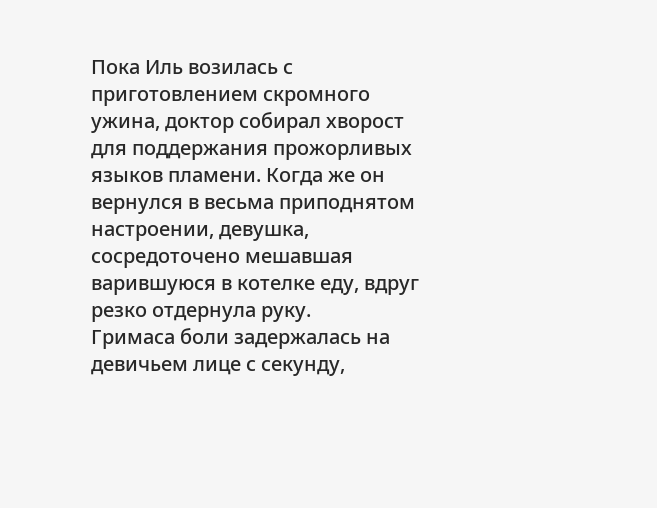Пока Иль возилась с приготовлением скромного ужина, доктор собирал хворост для поддержания прожорливых языков пламени. Когда же он вернулся в весьма приподнятом настроении, девушка, сосредоточено мешавшая варившуюся в котелке еду, вдруг резко отдернула руку.
Гримаса боли задержалась на девичьем лице с секунду,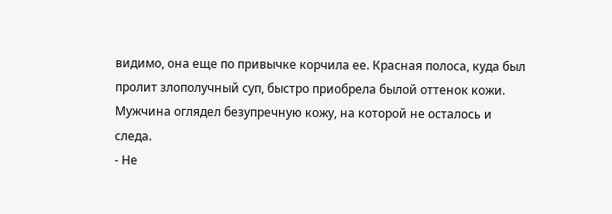видимо, она еще по привычке корчила ее. Красная полоса, куда был пролит злополучный суп, быстро приобрела былой оттенок кожи.
Мужчина оглядел безупречную кожу, на которой не осталось и следа.
- Не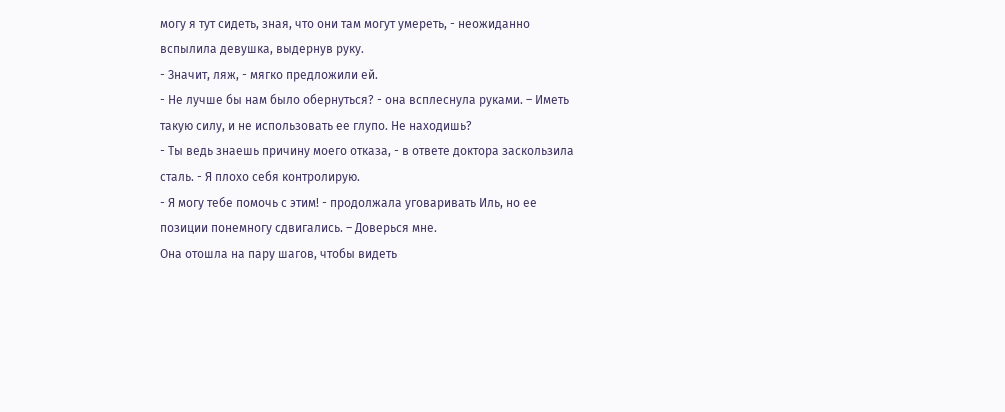могу я тут сидеть, зная, что они там могут умереть, - неожиданно вспылила девушка, выдернув руку.
- Значит, ляж, - мягко предложили ей.
- Не лучше бы нам было обернуться? - она всплеснула руками. – Иметь такую силу, и не использовать ее глупо. Не находишь?
- Ты ведь знаешь причину моего отказа, - в ответе доктора заскользила сталь. - Я плохо себя контролирую.
- Я могу тебе помочь с этим! - продолжала уговаривать Иль, но ее позиции понемногу сдвигались. – Доверься мне.
Она отошла на пару шагов, чтобы видеть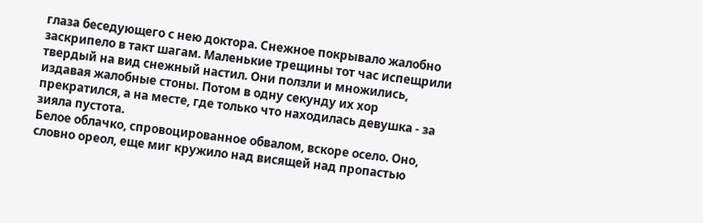глаза беседующего с нею доктора. Снежное покрывало жалобно заскрипело в такт шагам. Маленькие трещины тот час испещрили твердый на вид снежный настил. Они ползли и множились, издавая жалобные стоны. Потом в одну секунду их хор прекратился, а на месте, где только что находилась девушка - за зияла пустота.
Белое облачко, спровоцированное обвалом, вскоре осело. Оно, словно ореол, еще миг кружило над висящей над пропастью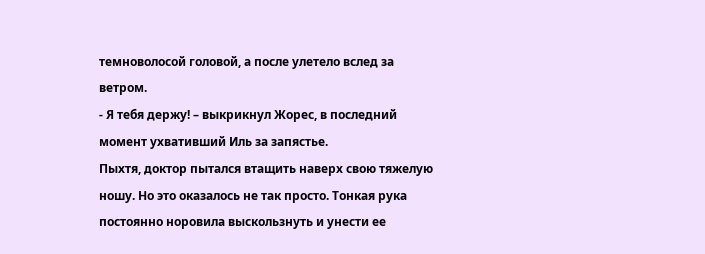темноволосой головой, а после улетело вслед за ветром.
- Я тебя держу! – выкрикнул Жорес, в последний момент ухвативший Иль за запястье.
Пыхтя, доктор пытался втащить наверх свою тяжелую ношу. Но это оказалось не так просто. Тонкая рука постоянно норовила выскользнуть и унести ее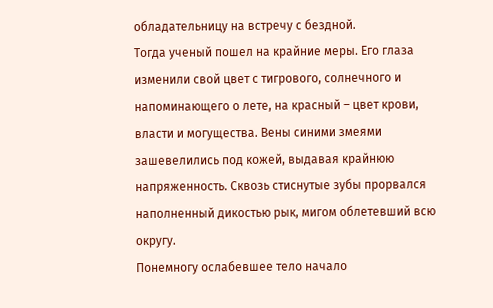обладательницу на встречу с бездной.
Тогда ученый пошел на крайние меры. Его глаза изменили свой цвет с тигрового, солнечного и напоминающего о лете, на красный – цвет крови, власти и могущества. Вены синими змеями зашевелились под кожей, выдавая крайнюю напряженность. Сквозь стиснутые зубы прорвался наполненный дикостью рык, мигом облетевший всю округу.
Понемногу ослабевшее тело начало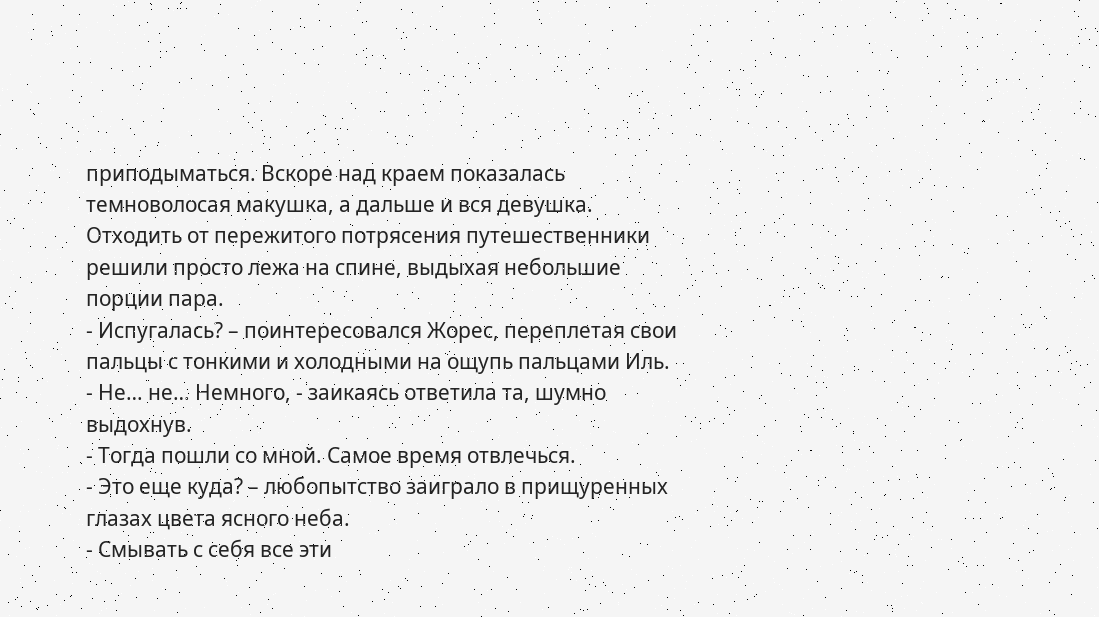приподыматься. Вскоре над краем показалась темноволосая макушка, а дальше и вся девушка. Отходить от пережитого потрясения путешественники решили просто лежа на спине, выдыхая небольшие порции пара.
- Испугалась? – поинтересовался Жорес, переплетая свои пальцы с тонкими и холодными на ощупь пальцами Иль.
- Не… не… Немного, - заикаясь ответила та, шумно выдохнув.
- Тогда пошли со мной. Самое время отвлечься.
- Это еще куда? – любопытство заиграло в прищуренных глазах цвета ясного неба.
- Смывать с себя все эти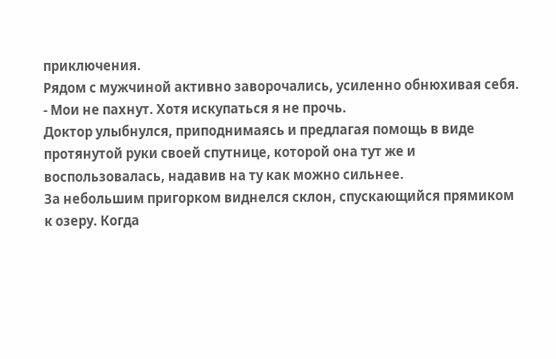приключения.
Рядом с мужчиной активно заворочались, усиленно обнюхивая себя.
- Мои не пахнут. Хотя искупаться я не прочь.
Доктор улыбнулся, приподнимаясь и предлагая помощь в виде протянутой руки своей спутнице, которой она тут же и воспользовалась, надавив на ту как можно сильнее.
За небольшим пригорком виднелся склон, спускающийся прямиком к озеру. Когда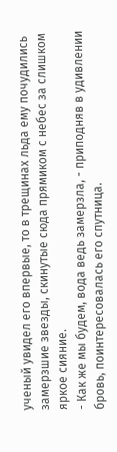ученый увидел его впервые, то в трещинах льда ему почудились замерзшие звезды, скинутые сюда прямиком с небес за слишком яркое сияние.
- Как же мы будем, вода ведь замерзла, - приподняв в удивлении бровь, поинтересовалась его спутница.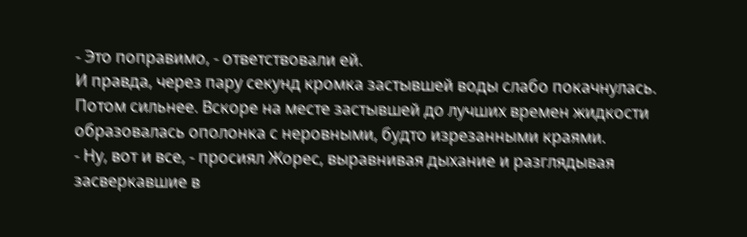- Это поправимо, - ответствовали ей.
И правда, через пару секунд кромка застывшей воды слабо покачнулась. Потом сильнее. Вскоре на месте застывшей до лучших времен жидкости образовалась ополонка с неровными, будто изрезанными краями.
- Ну, вот и все, - просиял Жорес, выравнивая дыхание и разглядывая засверкавшие в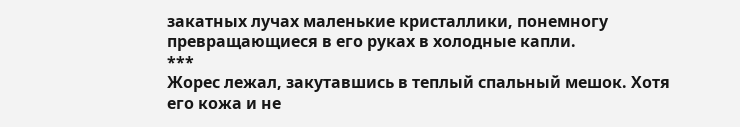закатных лучах маленькие кристаллики, понемногу превращающиеся в его руках в холодные капли.
***
Жорес лежал, закутавшись в теплый спальный мешок. Хотя его кожа и не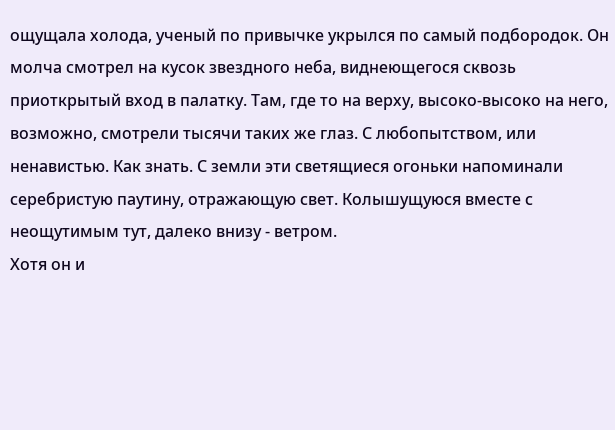ощущала холода, ученый по привычке укрылся по самый подбородок. Он молча смотрел на кусок звездного неба, виднеющегося сквозь приоткрытый вход в палатку. Там, где то на верху, высоко-высоко на него, возможно, смотрели тысячи таких же глаз. С любопытством, или ненавистью. Как знать. С земли эти светящиеся огоньки напоминали серебристую паутину, отражающую свет. Колышущуюся вместе с неощутимым тут, далеко внизу - ветром.
Хотя он и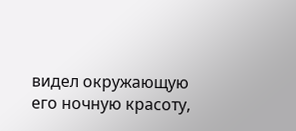видел окружающую его ночную красоту,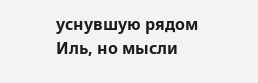уснувшую рядом Иль, но мысли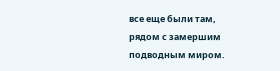все еще были там, рядом с замершим подводным миром.